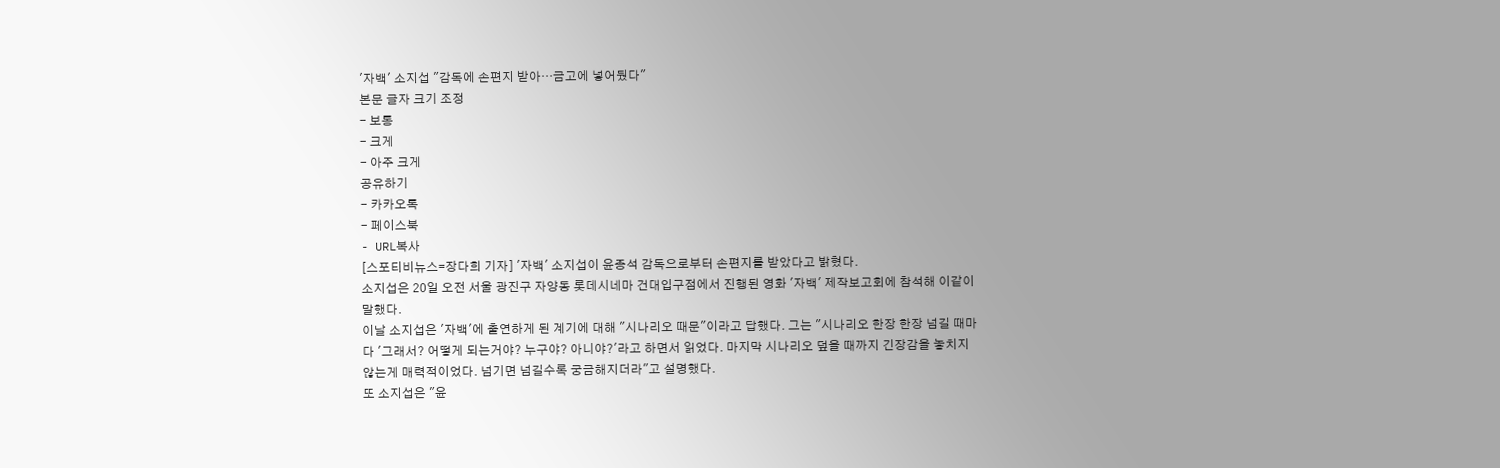'자백' 소지섭 "감독에 손편지 받아…금고에 넣어뒀다"
본문 글자 크기 조정
- 보통
- 크게
- 아주 크게
공유하기
- 카카오톡
- 페이스북
- URL복사
[스포티비뉴스=장다희 기자] '자백' 소지섭이 윤종석 감독으로부터 손편지를 받았다고 밝혔다.
소지섭은 20일 오전 서울 광진구 자양동 롯데시네마 건대입구점에서 진행된 영화 '자백' 제작보고회에 참석해 이같이 말했다.
이날 소지섭은 '자백'에 출연하게 된 계기에 대해 "시나리오 때문"이라고 답했다. 그는 "시나리오 한장 한장 넘길 때마다 '그래서? 어떻게 되는거야? 누구야? 아니야?'라고 하면서 읽었다. 마지막 시나리오 덮을 때까지 긴장감을 놓치지 않는게 매력적이었다. 넘기면 넘길수록 궁금해지더라"고 설명했다.
또 소지섭은 "윤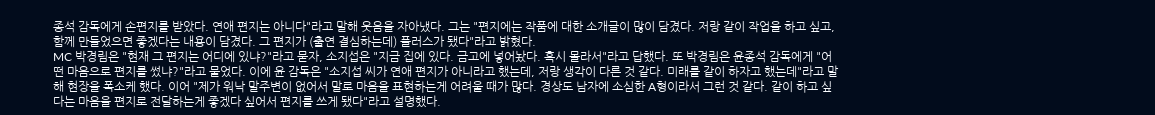종석 감독에게 손편지를 받았다. 연애 편지는 아니다"라고 말해 웃음을 자아냈다. 그는 "편지에는 작품에 대한 소개글이 많이 담겼다. 저랑 같이 작업을 하고 싶고, 함께 만들었으면 좋겠다는 내용이 담겼다. 그 편지가 (출연 결심하는데) 플러스가 됐다"라고 밝혔다.
MC 박경림은 "현재 그 편지는 어디에 있냐?"라고 묻자, 소지섭은 "지금 집에 있다. 금고에 넣어놨다. 혹시 몰라서"라고 답했다. 또 박경림은 윤종석 감독에게 "어떤 마음으로 편지를 썼냐?"라고 물었다. 이에 윤 감독은 "소지섭 씨가 연애 편지가 아니라고 했는데, 저랑 생각이 다른 것 같다. 미래를 같이 하자고 했는데"라고 말해 현장을 폭소케 했다. 이어 "제가 워낙 말주변이 없어서 말로 마음을 표현하는게 어려울 때가 많다. 경상도 남자에 소심한 A형이라서 그런 것 같다. 같이 하고 싶다는 마음을 편지로 전달하는게 좋겠다 싶어서 편지를 쓰게 됐다"라고 설명했다.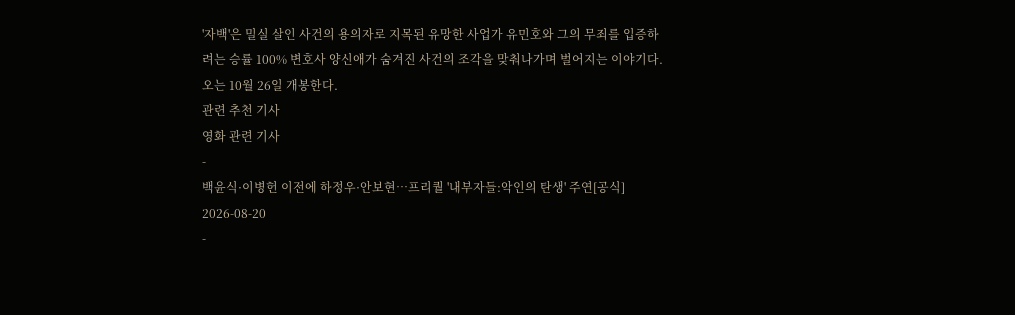'자백'은 밀실 살인 사건의 용의자로 지목된 유망한 사업가 유민호와 그의 무죄를 입증하려는 승률 100% 변호사 양신애가 숨겨진 사건의 조각을 맞춰나가며 벌어지는 이야기다. 오는 10월 26일 개봉한다.
관련 추천 기사
영화 관련 기사
-
백윤식·이병헌 이전에 하정우·안보현…프리퀄 '내부자들:악인의 탄생' 주연[공식]
2026-08-20
-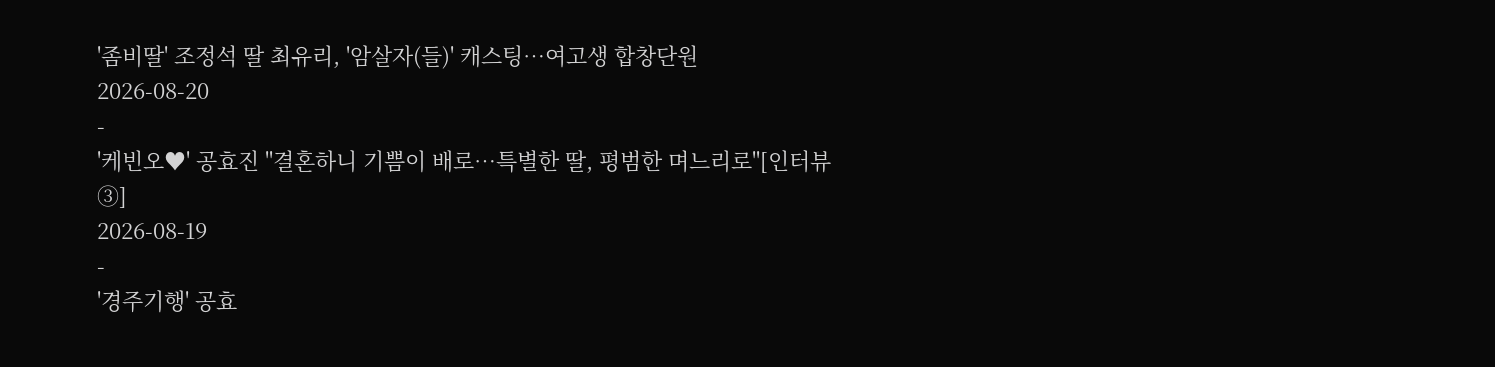'좀비딸' 조정석 딸 최유리, '암살자(들)' 캐스팅…여고생 합창단원
2026-08-20
-
'케빈오♥' 공효진 "결혼하니 기쁨이 배로…특별한 딸, 평범한 며느리로"[인터뷰③]
2026-08-19
-
'경주기행' 공효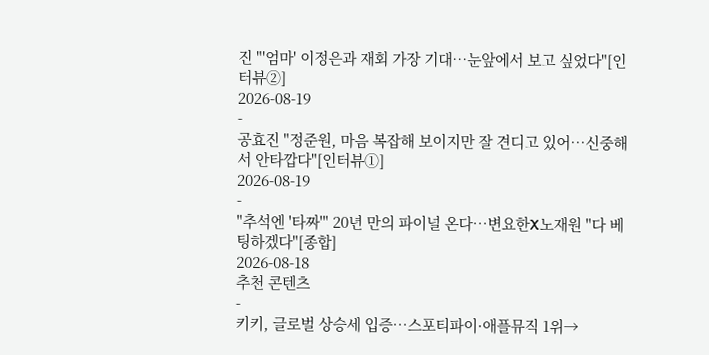진 "'엄마' 이정은과 재회 가장 기대…눈앞에서 보고 싶었다"[인터뷰②]
2026-08-19
-
공효진 "정준원, 마음 복잡해 보이지만 잘 견디고 있어…신중해서 안타깝다"[인터뷰①]
2026-08-19
-
"추석엔 '타짜'" 20년 만의 파이널 온다…변요한X노재원 "다 베팅하겠다"[종합]
2026-08-18
추천 콘텐츠
-
키키, 글로벌 상승세 입증…스포티파이·애플뮤직 1위→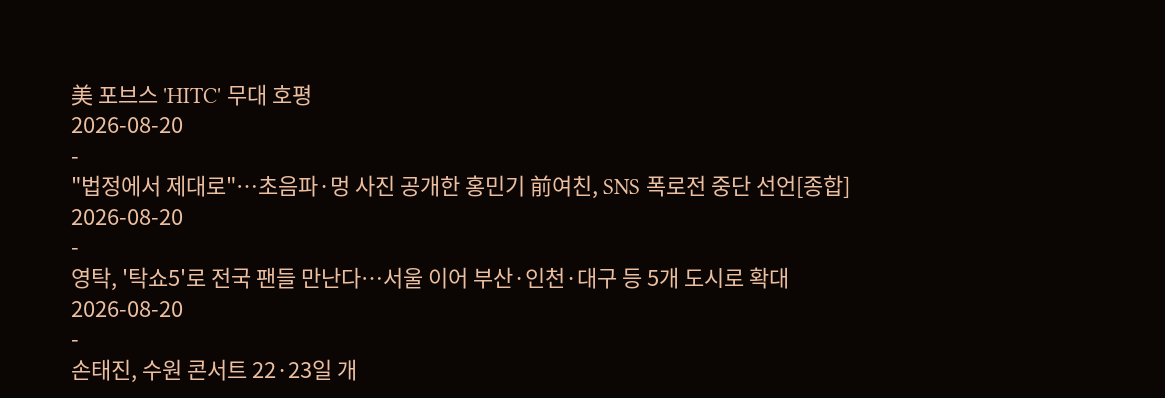美 포브스 'HITC' 무대 호평
2026-08-20
-
"법정에서 제대로"…초음파·멍 사진 공개한 홍민기 前여친, SNS 폭로전 중단 선언[종합]
2026-08-20
-
영탁, '탁쇼5'로 전국 팬들 만난다…서울 이어 부산·인천·대구 등 5개 도시로 확대
2026-08-20
-
손태진, 수원 콘서트 22·23일 개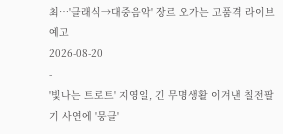최…'클래식→대중음악' 장르 오가는 고품격 라이브 예고
2026-08-20
-
'빛나는 트로트' 지영일, 긴 무명생활 이겨낸 칠전팔기 사연에 '뭉클'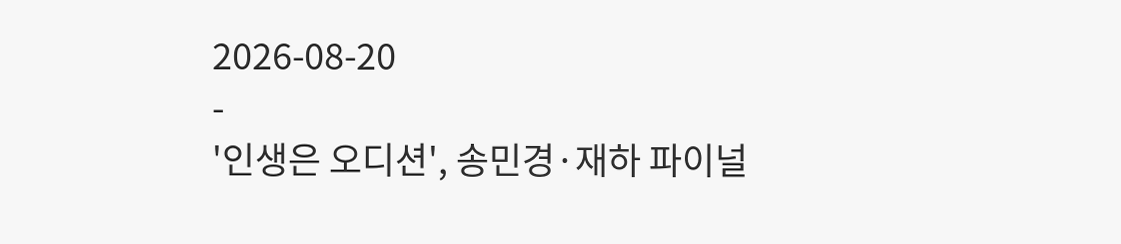2026-08-20
-
'인생은 오디션', 송민경·재하 파이널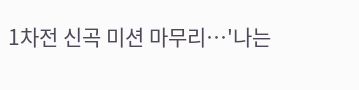1차전 신곡 미션 마무리…'나는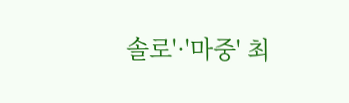솔로'·'마중' 최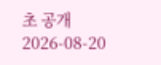초 공개
2026-08-20